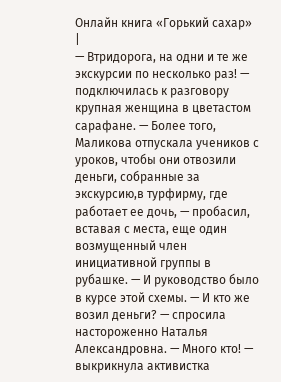Онлайн книга «Горький сахар»
|
— Втридорога, на одни и те же экскурсии по несколько раз! — подключилась к разговору крупная женщина в цветастом сарафане. — Более того, Маликова отпускала учеников с уроков, чтобы они отвозили деньги, собранные за экскурсию,в турфирму, где работает ее дочь, — пробасил, вставая с места, еще один возмущенный член инициативной группы в рубашке. — И руководство было в курсе этой схемы. — И кто же возил деньги? — спросила настороженно Наталья Александровна. — Много кто! — выкрикнула активистка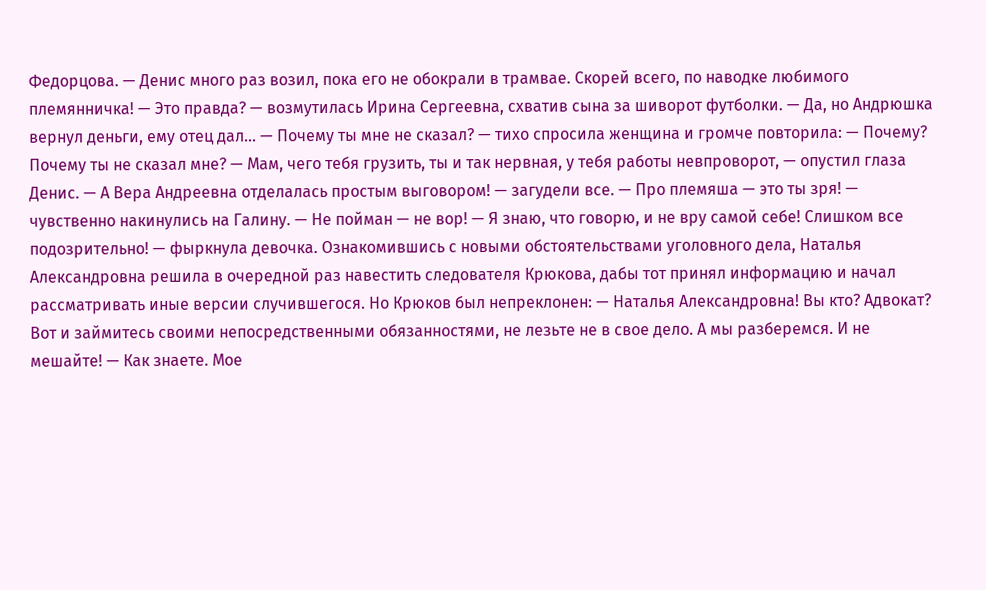Федорцова. — Денис много раз возил, пока его не обокрали в трамвае. Скорей всего, по наводке любимого племянничка! — Это правда? — возмутилась Ирина Сергеевна, схватив сына за шиворот футболки. — Да, но Андрюшка вернул деньги, ему отец дал… — Почему ты мне не сказал? — тихо спросила женщина и громче повторила: — Почему? Почему ты не сказал мне? — Мам, чего тебя грузить, ты и так нервная, у тебя работы невпроворот, — опустил глаза Денис. — А Вера Андреевна отделалась простым выговором! — загудели все. — Про племяша — это ты зря! — чувственно накинулись на Галину. — Не пойман — не вор! — Я знаю, что говорю, и не вру самой себе! Слишком все подозрительно! — фыркнула девочка. Ознакомившись с новыми обстоятельствами уголовного дела, Наталья Александровна решила в очередной раз навестить следователя Крюкова, дабы тот принял информацию и начал рассматривать иные версии случившегося. Но Крюков был непреклонен: — Наталья Александровна! Вы кто? Адвокат? Вот и займитесь своими непосредственными обязанностями, не лезьте не в свое дело. А мы разберемся. И не мешайте! — Как знаете. Мое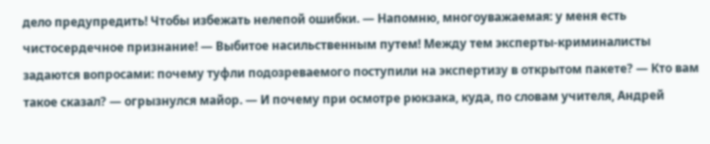дело предупредить! Чтобы избежать нелепой ошибки. — Напомню, многоуважаемая: у меня есть чистосердечное признание! — Выбитое насильственным путем! Между тем эксперты-криминалисты задаются вопросами: почему туфли подозреваемого поступили на экспертизу в открытом пакете? — Кто вам такое сказал? — огрызнулся майор. — И почему при осмотре рюкзака, куда, по словам учителя, Андрей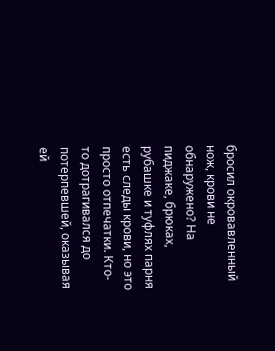бросил окровавленный нож, крови не обнаружено? На пиджаке, брюках, рубашке и туфлях парня есть следы крови, но это просто отпечатки. Кто-то дотрагивался до потерпевшей, оказывая ей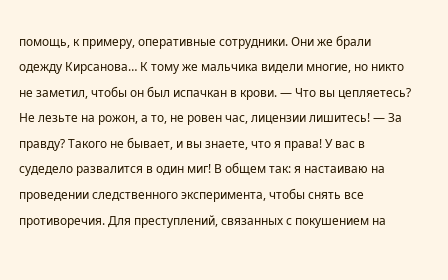помощь, к примеру, оперативные сотрудники. Они же брали одежду Кирсанова… К тому же мальчика видели многие, но никто не заметил, чтобы он был испачкан в крови. — Что вы цепляетесь? Не лезьте на рожон, а то, не ровен час, лицензии лишитесь! — За правду? Такого не бывает, и вы знаете, что я права! У вас в судедело развалится в один миг! В общем так: я настаиваю на проведении следственного эксперимента, чтобы снять все противоречия. Для преступлений, связанных с покушением на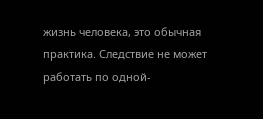жизнь человека, это обычная практика. Следствие не может работать по одной-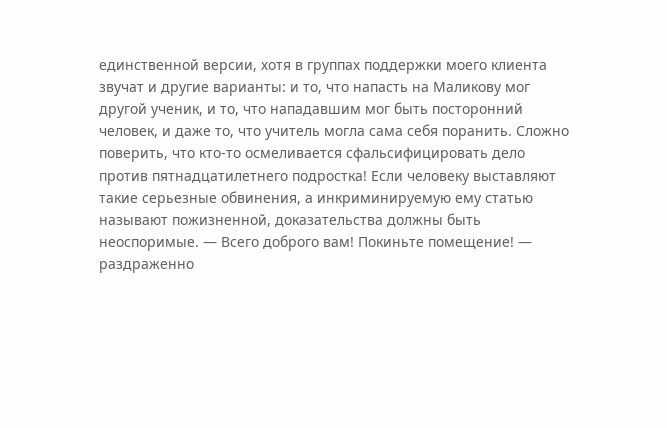единственной версии, хотя в группах поддержки моего клиента звучат и другие варианты: и то, что напасть на Маликову мог другой ученик, и то, что нападавшим мог быть посторонний человек, и даже то, что учитель могла сама себя поранить. Сложно поверить, что кто-то осмеливается сфальсифицировать дело против пятнадцатилетнего подростка! Если человеку выставляют такие серьезные обвинения, а инкриминируемую ему статью называют пожизненной, доказательства должны быть неоспоримые. — Всего доброго вам! Покиньте помещение! — раздраженно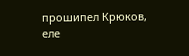прошипел Крюков, еле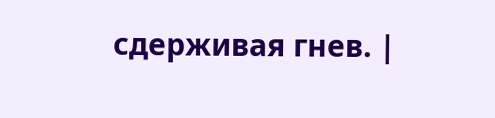сдерживая гнев. |